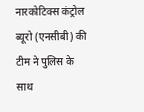नारकोटिक्स कंट्रोल ब्यूरो (एनसीबी) की टीम ने पुलिस के साथ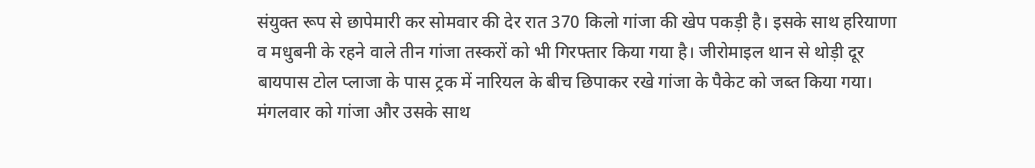संयुक्त रूप से छापेमारी कर सोमवार की देर रात 370 किलो गांजा की खेप पकड़ी है। इसके साथ हरियाणा व मधुबनी के रहने वाले तीन गांजा तस्करों को भी गिरफ्तार किया गया है। जीरोमाइल थान से थोड़ी दूर बायपास टोल प्लाजा के पास ट्रक में नारियल के बीच छिपाकर रखे गांजा के पैकेट को जब्त किया गया। मंगलवार को गांजा और उसके साथ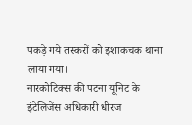पकड़े गये तस्करों को इशाकचक थाना लाया गया।
नारकोटिक्स की पटना यूनिट के इंटेलिजेंस अधिकारी धीरज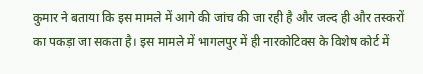कुमार ने बताया कि इस मामले में आगे की जांच की जा रही है और जल्द ही और तस्करों का पकड़ा जा सकता है। इस मामले में भागलपुर में ही नारकोटिक्स के विशेष कोर्ट में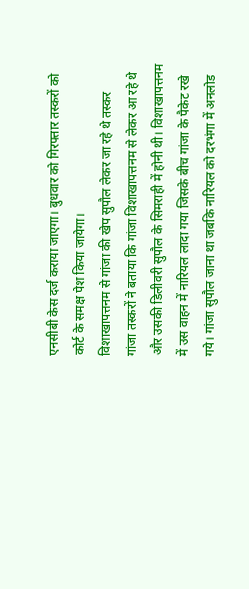एनसीबी केस दर्ज कराया जाएगा। बुधवार को गिरफ्तार तस्करों को कोर्ट के समक्ष पेश किया जायेगा।
विशाखापत्तनम से गांजा की खेप सुपौल लेकर जा रहे थे तस्कर
गांजा तस्करों ने बताया कि गांजा विशाखापत्तनम से लेकर आ रहे थे और उसकी डिलीवरी सुपौल के सिमराही में होनी थी। विशाखापत्तनम में उस वाहन में नारियल लादा गया जिसके बीच गांजा के पैकेट रखे गये। गांजा सुपौल जाना था जबकि नारियल को दरभंगा में अनलोड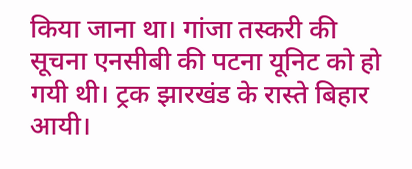किया जाना था। गांजा तस्करी की सूचना एनसीबी की पटना यूनिट को हो गयी थी। ट्रक झारखंड के रास्ते बिहार आयी।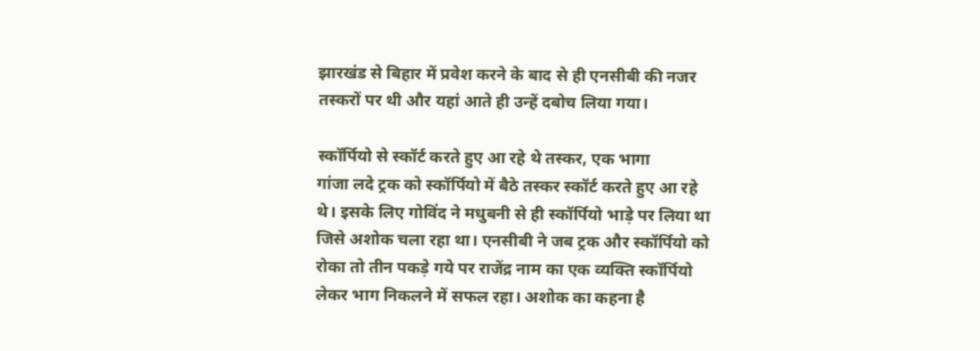झारखंड से बिहार में प्रवेश करने के बाद से ही एनसीबी की नजर तस्करों पर थी और यहां आते ही उन्हें दबोच लिया गया।

स्कॉर्पियो से स्कॉर्ट करते हुए आ रहे थे तस्कर, एक भागा
गांजा लदे ट्रक को स्कॉर्पियो में बैठे तस्कर स्कॉर्ट करते हुए आ रहे थे। इसके लिए गोविंद ने मधुबनी से ही स्कॉर्पियो भाड़े पर लिया था जिसे अशोक चला रहा था। एनसीबी ने जब ट्रक और स्कॉर्पियो को रोका तो तीन पकड़े गये पर राजेंद्र नाम का एक व्यक्ति स्कॉर्पियो लेकर भाग निकलने में सफल रहा। अशोक का कहना है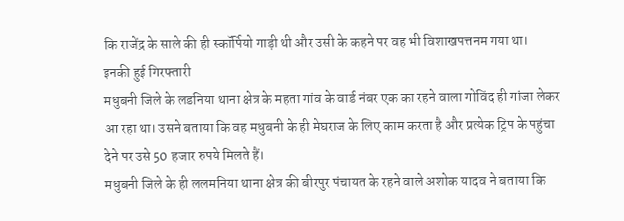कि राजेंद्र के साले की ही स्कॉर्पियो गाड़ी थी और उसी के कहने पर वह भी विशाखपत्तनम गया था।
इनकी हुई गिरफ्तारी
मधुबनी जिले के लडनिया थाना क्षेत्र के महता गांव के वार्ड नंबर एक का रहने वाला गोविंद ही गांजा लेकर आ रहा था। उसने बताया कि वह मधुबनी के ही मेघराज के लिए काम करता है और प्रत्येक ट्रिप के पहुंचा देने पर उसे 50 हजार रुपये मिलते हैं।
मधुबनी जिले के ही ललमनिया थाना क्षेत्र की बीरपुर पंचायत के रहने वाले अशोक यादव ने बताया कि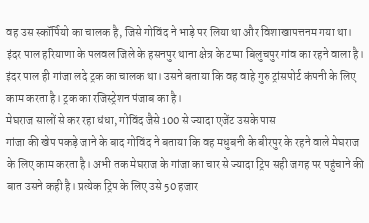वह उस स्कॉर्पियो का चालक है, जिसे गोविंद ने भाड़े पर लिया था और विशाखापत्तनम गया था।
इंदर पाल हरियाणा के पलवल जिले के हसनपुर थाना क्षेत्र के टप्पा बिलुचपुर गांव का रहने वाला है। इंदर पाल ही गांजा लदे ट्रक का चालक था। उसने बताया कि वह वाहे गुरु ट्रांसपोर्ट कंपनी के लिए काम करता है। ट्रक का रजिस्ट्रेशन पंजाब का है।
मेघराज सालों से कर रहा धंधा, गोविंद जैसे 100 से ज्यादा एजेंट उसके पास
गांजा की खेप पकड़े जाने के बाद गोविंद ने बताया कि वह मधुबनी के बीरपुर के रहने वाले मेघराज के लिए काम करता है। अभी तक मेघराज के गांजा का चार से ज्यादा ट्रिप सही जगह पर पहुंचाने की बात उसने कही है। प्रत्येक ट्रिप के लिए उसे 50 हजार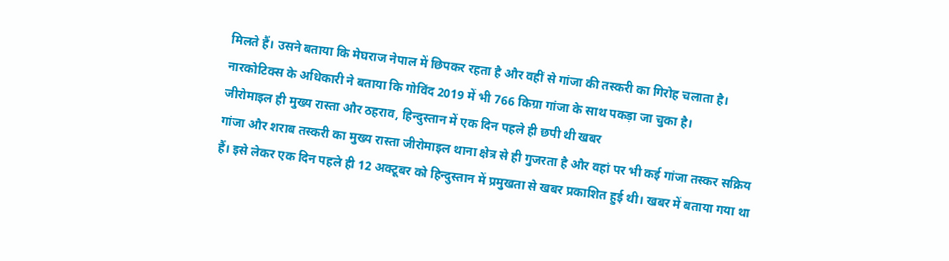मिलते हैं। उसने बताया कि मेघराज नेपाल में छिपकर रहता है और वहीं से गांजा की तस्करी का गिरोह चलाता है। नारकोटिक्स के अधिकारी ने बताया कि गोविंद 2019 में भी 766 किग्रा गांजा के साथ पकड़ा जा चुका है।
जीरोमाइल ही मुख्य रास्ता और ठहराव, हिन्दुस्तान में एक दिन पहले ही छपी थी खबर
गांजा और शराब तस्करी का मुख्य रास्ता जीरोमाइल थाना क्षेत्र से ही गुजरता है और वहां पर भी कई गांजा तस्कर सक्रिय हैं। इसे लेकर एक दिन पहले ही 12 अक्टूबर को हिन्दुस्तान में प्रमुखता से खबर प्रकाशित हुई थी। खबर में बताया गया था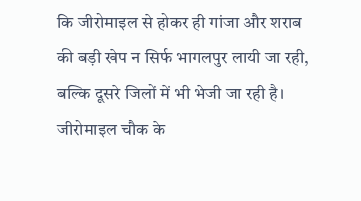कि जीरोमाइल से होकर ही गांजा और शराब की बड़ी खेप न सिर्फ भागलपुर लायी जा रही, बल्कि दूसरे जिलों में भी भेजी जा रही है। जीरोमाइल चौक के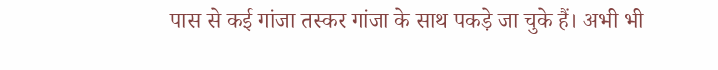पास से कई गांजा तस्कर गांजा के साथ पकड़े जा चुके हैं। अभी भी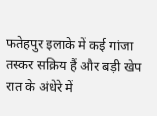फतेहपुर इलाके में कई गांजा तस्कर सक्रिय हैं और बड़ी खेप रात के अंधेरे में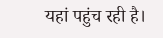यहां पहुंच रही है।